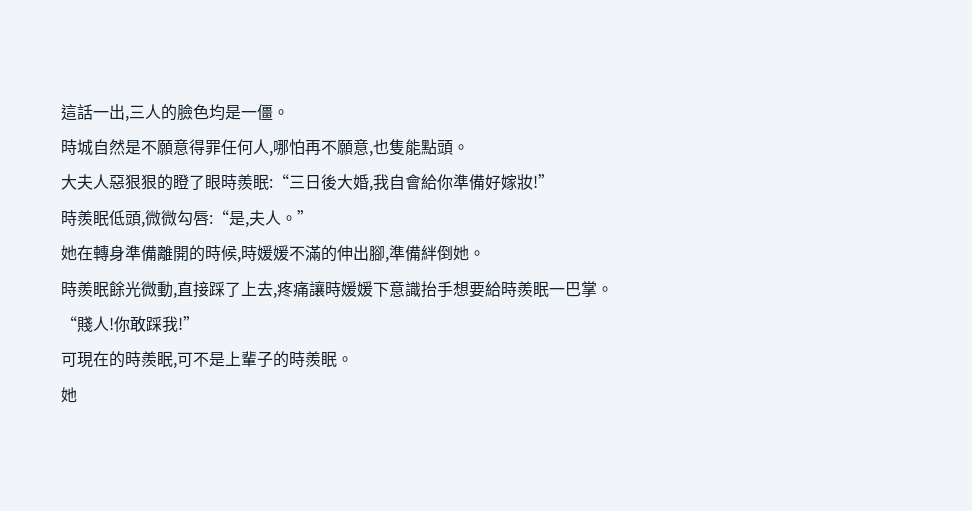這話一出,三人的臉色均是一僵。
時城自然是不願意得罪任何人,哪怕再不願意,也隻能點頭。
大夫人惡狠狠的瞪了眼時羨眠:“三日後大婚,我自會給你準備好嫁妝!”
時羨眠低頭,微微勾唇:“是,夫人。”
她在轉身準備離開的時候,時媛媛不滿的伸出腳,準備絆倒她。
時羨眠餘光微動,直接踩了上去,疼痛讓時媛媛下意識抬手想要給時羨眠一巴掌。
“賤人!你敢踩我!”
可現在的時羨眠,可不是上輩子的時羨眠。
她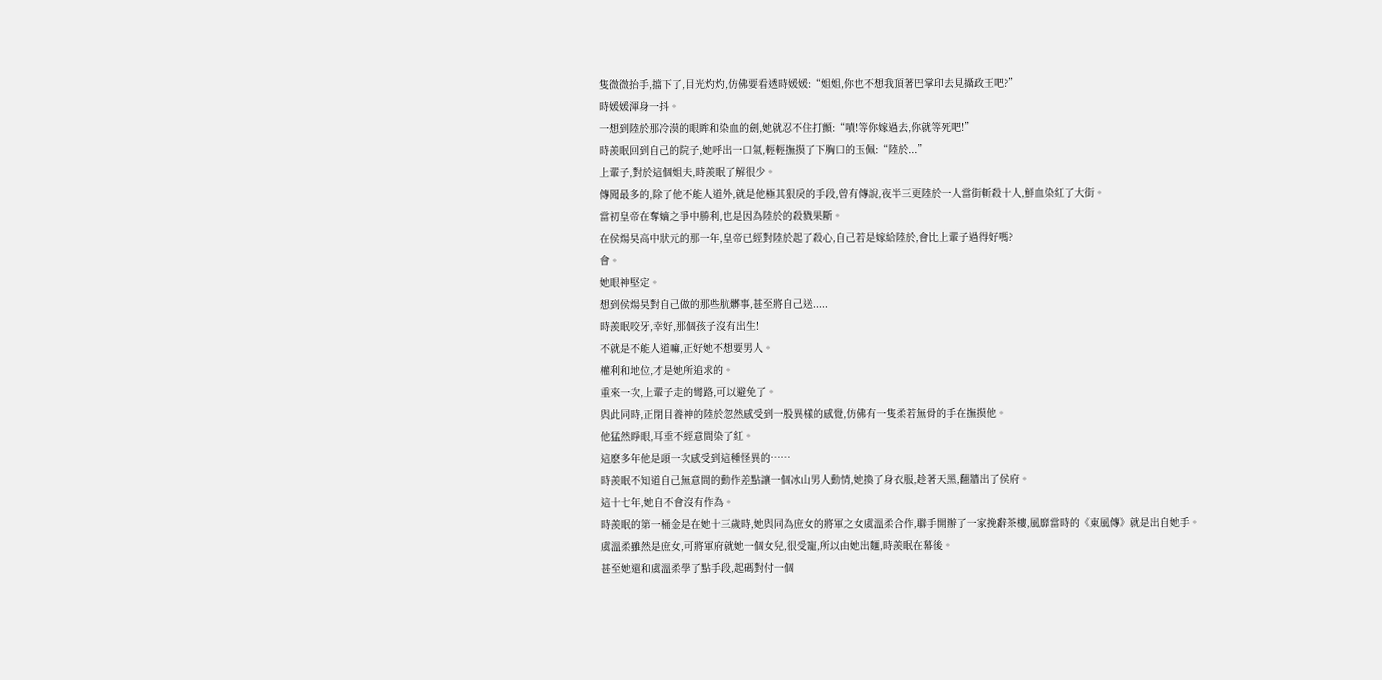隻微微抬手,擋下了,目光灼灼,仿佛要看透時媛媛:“姐姐,你也不想我頂著巴掌印去見攝政王吧?”
時媛媛渾身一抖。
一想到陸於那冷漠的眼眸和染血的劍,她就忍不住打顫:“嘖!等你嫁過去,你就等死吧!”
時羨眠回到自己的院子,她呼出一口氣,輕輕撫摸了下胸口的玉佩:“陸於...”
上輩子,對於這個姐夫,時羨眠了解很少。
傳聞最多的,除了他不能人道外,就是他極其狠戾的手段,曾有傳說,夜半三更陸於一人當街斬殺十人,鮮血染紅了大街。
當初皇帝在奪嫡之爭中勝利,也是因為陸於的殺戮果斷。
在侯煬昊高中狀元的那一年,皇帝已經對陸於起了殺心,自己若是嫁給陸於,會比上輩子過得好嗎?
會。
她眼神堅定。
想到侯煬昊對自己做的那些肮髒事,甚至將自己送.....
時羨眠咬牙,幸好,那個孩子沒有出生!
不就是不能人道嘛,正好她不想要男人。
權利和地位,才是她所追求的。
重來一次,上輩子走的彎路,可以避免了。
與此同時,正閉目養神的陸於忽然感受到一股異樣的感覺,仿佛有一隻柔若無骨的手在撫摸他。
他猛然睜眼,耳垂不經意間染了紅。
這麽多年他是頭一次感受到這種怪異的……
時羨眠不知道自己無意間的動作差點讓一個冰山男人動情,她換了身衣服,趁著天黑,翻牆出了侯府。
這十七年,她自不會沒有作為。
時羨眠的第一桶金是在她十三歲時,她與同為庶女的將軍之女虞溫柔合作,聯手開辦了一家挽辭茶樓,風靡當時的《東風傳》就是出自她手。
虞溫柔雖然是庶女,可將軍府就她一個女兒,很受寵,所以由她出麵,時羨眠在幕後。
甚至她還和虞溫柔學了點手段,起碼對付一個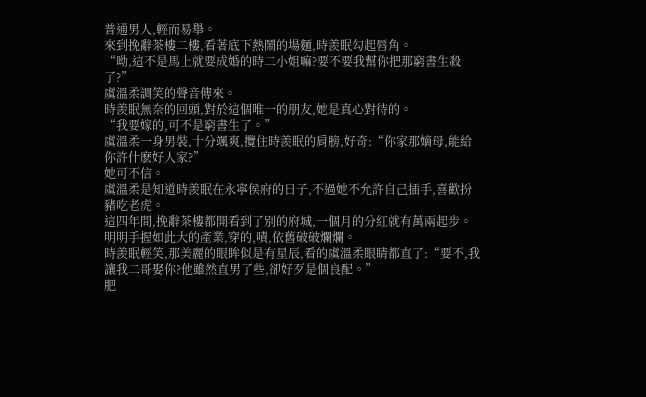普通男人,輕而易舉。
來到挽辭茶樓二樓,看著底下熱鬧的場麵,時羨眠勾起唇角。
“呦,這不是馬上就要成婚的時二小姐嘛?要不要我幫你把那窮書生殺了?”
虞溫柔調笑的聲音傳來。
時羨眠無奈的回頭,對於這個唯一的朋友,她是真心對待的。
“我要嫁的,可不是窮書生了。”
虞溫柔一身男裝,十分颯爽,攬住時羨眠的肩膀,好奇:“你家那嫡母,能給你許什麽好人家?”
她可不信。
虞溫柔是知道時羨眠在永寧侯府的日子,不過她不允許自己插手,喜歡扮豬吃老虎。
這四年間,挽辭茶樓都開看到了別的府城,一個月的分紅就有萬兩起步。
明明手握如此大的產業,穿的,嘖,依舊破破爛爛。
時羨眠輕笑,那美麗的眼眸似是有星辰,看的虞溫柔眼睛都直了:“要不,我讓我二哥娶你?他雖然直男了些,卻好歹是個良配。”
肥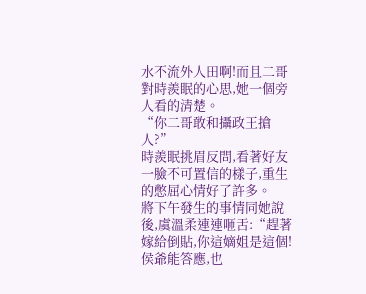水不流外人田啊!而且二哥對時羨眠的心思,她一個旁人看的清楚。
“你二哥敢和攝政王搶人?”
時羨眠挑眉反問,看著好友一臉不可置信的樣子,重生的憋屈心情好了許多。
將下午發生的事情同她說後,虞溫柔連連咂舌:“趕著嫁給倒貼,你這嫡姐是這個!侯爺能答應,也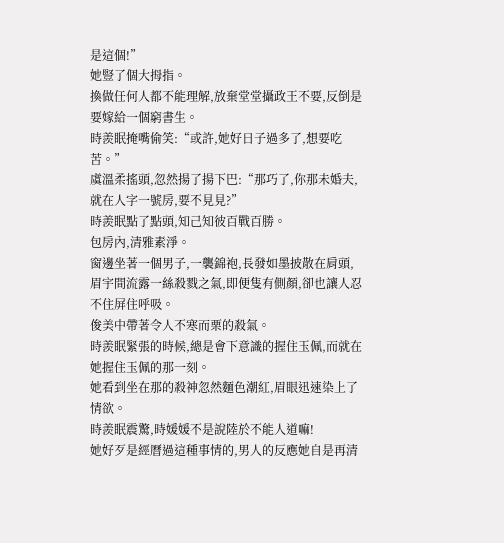是這個!”
她豎了個大拇指。
換做任何人都不能理解,放棄堂堂攝政王不要,反倒是要嫁給一個窮書生。
時羨眠掩嘴偷笑:“或許,她好日子過多了,想要吃苦。”
虞溫柔搖頭,忽然揚了揚下巴:“那巧了,你那未婚夫,就在人字一號房,要不見見?”
時羨眠點了點頭,知己知彼百戰百勝。
包房內,清雅素淨。
窗邊坐著一個男子,一襲錦袍,長發如墨披散在肩頭,眉宇間流露一絲殺戮之氣,即便隻有側顏,卻也讓人忍不住屏住呼吸。
俊美中帶著令人不寒而栗的殺氣。
時羨眠緊張的時候,總是會下意識的握住玉佩,而就在她握住玉佩的那一刻。
她看到坐在那的殺神忽然麵色潮紅,眉眼迅速染上了情欲。
時羨眠震驚,時媛媛不是說陸於不能人道嘛!
她好歹是經曆過這種事情的,男人的反應她自是再清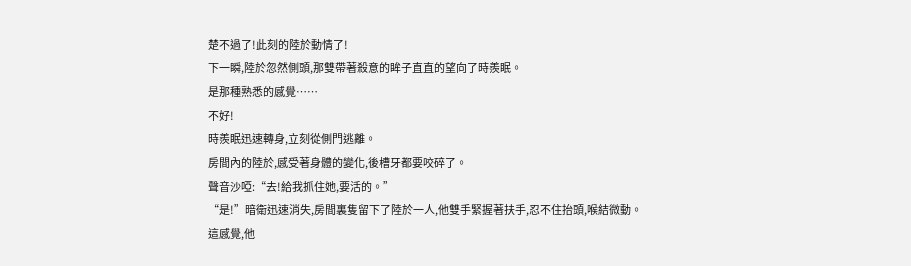楚不過了!此刻的陸於動情了!
下一瞬,陸於忽然側頭,那雙帶著殺意的眸子直直的望向了時羨眠。
是那種熟悉的感覺……
不好!
時羨眠迅速轉身,立刻從側門逃離。
房間內的陸於,感受著身體的變化,後槽牙都要咬碎了。
聲音沙啞:“去!給我抓住她,要活的。”
“是!”暗衛迅速消失,房間裏隻留下了陸於一人,他雙手緊握著扶手,忍不住抬頭,喉結微動。
這感覺,他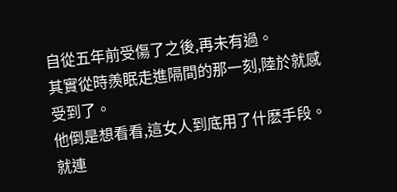自從五年前受傷了之後,再未有過。
其實從時羨眠走進隔間的那一刻,陸於就感受到了。
他倒是想看看,這女人到底用了什麽手段。
就連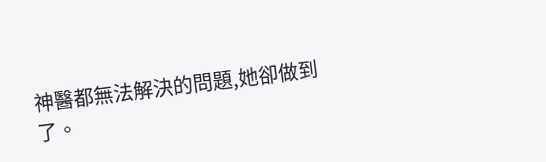神醫都無法解決的問題,她卻做到了。